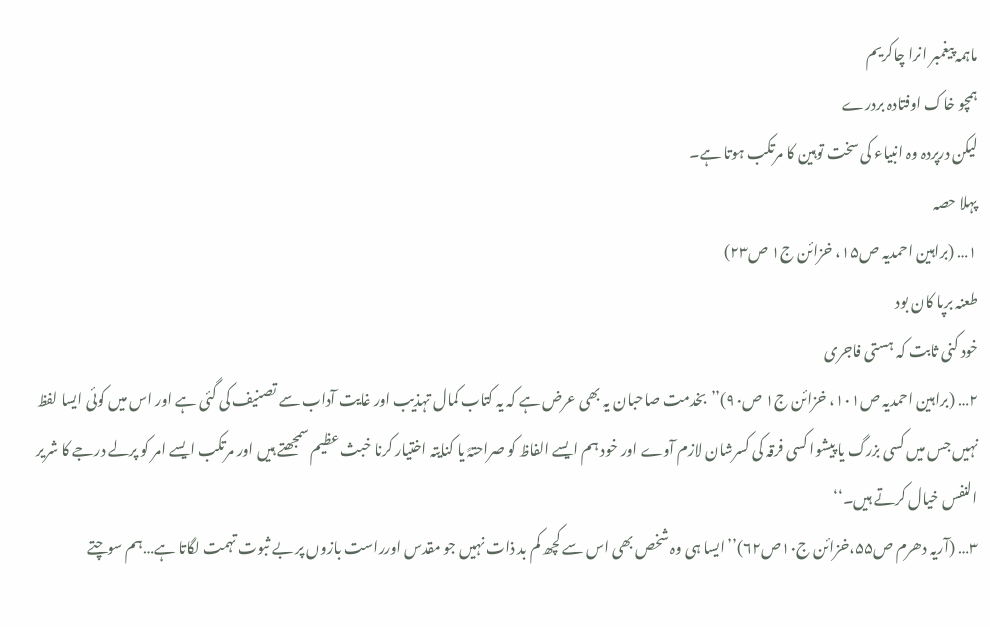ماہمہ پیغمبر انرا چاکریم
ہمچو خاک اوفتادہ بردرے
لیکن درپردہ وہ انبیاء کی سخت توہین کا مرتکب ہوتا ہے۔
پہلا حصہ
۱… (براہین احمدیہ ص۱۵، خزائن ج۱ ص۲۳)
طعنہ برپا کان بود
خود کنی ثابت کہ ہستی فاجری
۲… (براہین احمدیہ ص۱۰۱، خزائن ج۱ ص۹۰)’’بخدمت صاحبان یہ بھی عرض ہے کہ یہ کتاب کمال تہذیب اور غایت آداب سے تصنیف کی گئی ہے اور اس میں کوئی ایسا لفظ نہیں جس میں کسی بزرگ یا پیشوا کسی فرقہ کی کسرشان لازم آوے اور خود ہم ایسے الفاظ کو صراحتہً یا کنایتہ اختیار کرنا خبث عظیم سمجھتے ہیں اور مرتکب ایسے امر کو پرلے درجے کا شریر النفس خیال کرتے ہیں۔‘‘
۳… (آریہ دھرم ص۵۵،خزائن ج۱۰ص۶۲)’’ایسا ہی وہ شخص بھی اس سے کچھ کم بد ذات نہیں جو مقدس اورراست بازوں پر بے ثبوت تہمت لگاتا ہے…ہم سوچتے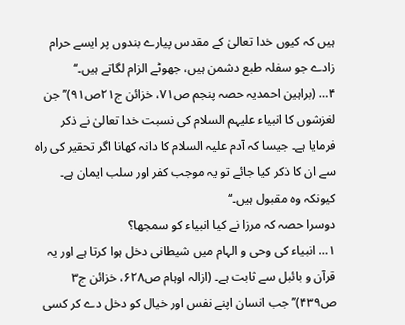ہیں کہ کیوں خدا تعالیٰ کے مقدس پیارے بندوں پر ایسے حرام زادے جو سفلہ طبع دشمن ہیں، جھوٹے الزام لگاتے ہیں۔‘‘
۴… (براہین احمدیہ حصہ پنجم ص۷۱، خزائن ج۲۱ص۹۱)’’جن لغزشوں کا انبیاء علیہم السلام کی نسبت خدا تعالیٰ نے ذکر فرمایا ہے۔ جیسا کہ آدم علیہ السلام کا دانہ کھانا اگر تحقیر کی راہ سے ان کا ذکر کیا جائے تو یہ موجب کفر اور سلب ایمان ہے۔ کیونکہ وہ مقبول ہیں۔‘‘
دوسرا حصہ کہ مرزا نے کیا انبیاء کو سمجھا؟
۱… انبیاء کی وحی و الہام میں شیطانی دخل ہوا کرتا ہے اور یہ قرآن و بائبل سے ثابت ہے۔ (ازالہ اوہام ص۶۲۸، خزائن ج۳ ص۴۳۹)’’جب انسان اپنے نفس اور خیال کو دخل دے کر کسی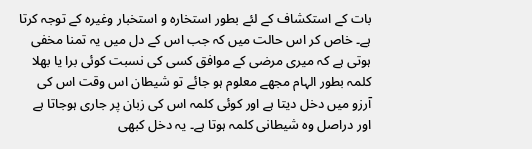بات کے استکشاف کے لئے بطور استخارہ و استخبار وغیرہ کے توجہ کرتا ہے۔ خاص کر اس حالت میں کہ جب اس کے دل میں یہ تمنا مخفی ہوتی ہے کہ میری مرضی کے موافق کسی کی نسبت کوئی برا یا بھلا کلمہ بطور الہام مجھے معلوم ہو جائے تو شیطان اس وقت اس کی آرزو میں دخل دیتا ہے اور کوئی کلمہ اس کی زبان پر جاری ہوجاتا ہے اور دراصل وہ شیطانی کلمہ ہوتا ہے۔ یہ دخل کبھی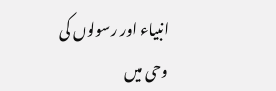انبیاء اور رسولوں کی وحی میں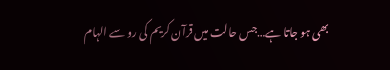بھی ہو جاتا ہے…جس حالت میں قرآن کریم کی رو سے الہام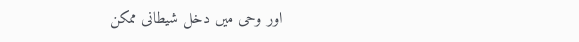اور وحی میں دخل شیطانی ممکن